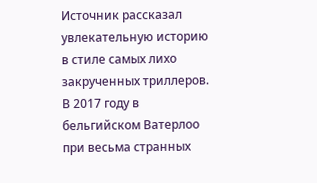Источник рассказал увлекательную историю в стиле самых лихо закрученных триллеров. В 2017 году в бельгийском Ватерлоо при весьма странных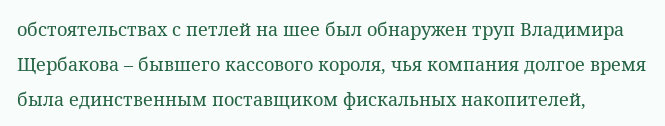обстоятельствах с петлей на шее был обнаружен труп Владимира Щербакова – бывшего кассового короля, чья компания долгое время была единственным поставщиком фискальных накопителей,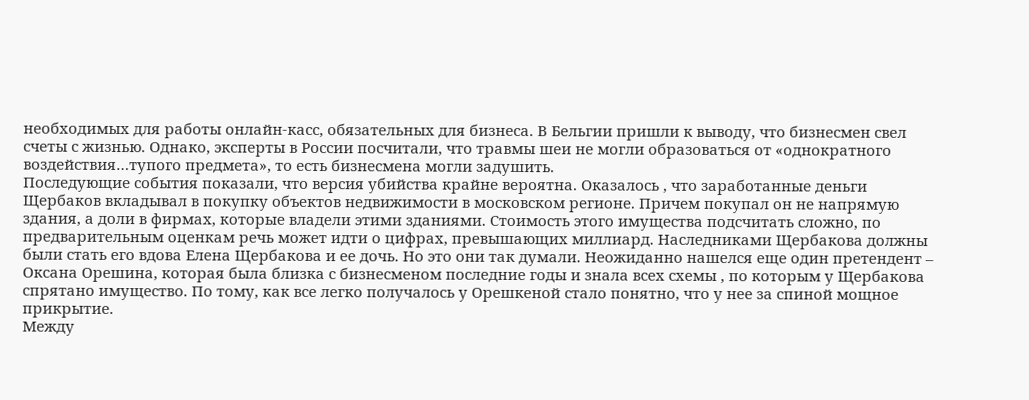необходимых для работы онлайн-касс, обязательных для бизнеса. В Бельгии пришли к выводу, что бизнесмен свел счеты с жизнью. Однако, эксперты в России посчитали, что травмы шеи не могли образоваться от «однократного воздействия…тупого предмета», то есть бизнесмена могли задушить.
Последующие события показали, что версия убийства крайне вероятна. Оказалось , что заработанные деньги Щербаков вкладывал в покупку объектов недвижимости в московском регионе. Причем покупал он не напрямую здания, а доли в фирмах, которые владели этими зданиями. Стоимость этого имущества подсчитать сложно, по предварительным оценкам речь может идти о цифрах, превышающих миллиард. Наследниками Щербакова должны были стать его вдова Елена Щербакова и ее дочь. Но это они так думали. Неожиданно нашелся еще один претендент – Оксана Орешина, которая была близка с бизнесменом последние годы и знала всех схемы , по которым у Щербакова спрятано имущество. По тому, как все легко получалось у Орешкеной стало понятно, что у нее за спиной мощное прикрытие.
Между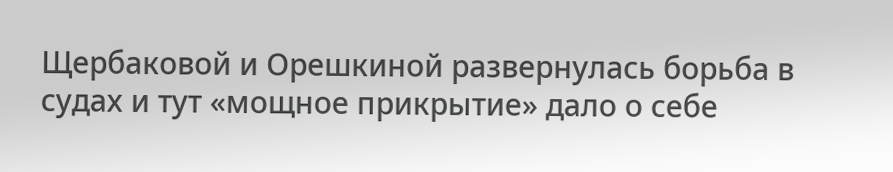Щербаковой и Орешкиной развернулась борьба в судах и тут «мощное прикрытие» дало о себе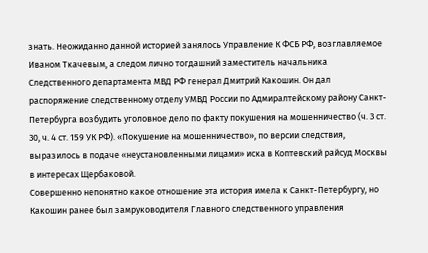знать. Неожиданно данной историей занялось Управление К ФСБ РФ, возглавляемое Иваном Ткачевым, а следом лично тогдашний заместитель начальника Следственного департамента МВД РФ генерал Дмитрий Какошин. Он дал распоряжение следственному отделу УМВД России по Адмиралтейскому району Санкт-Петербурга возбудить уголовное дело по факту покушения на мошенничество (ч. 3 ст. 30, ч. 4 ст. 159 УК РФ). «Покушение на мошенничество», по версии следствия, выразилось в подаче «неустановленными лицами» иска в Коптевский райсуд Москвы в интересах Щербаковой.
Совершенно непонятно какое отношение эта история имела к Санкт-Петербургу, но Какошин ранее был замруководителя Главного следственного управления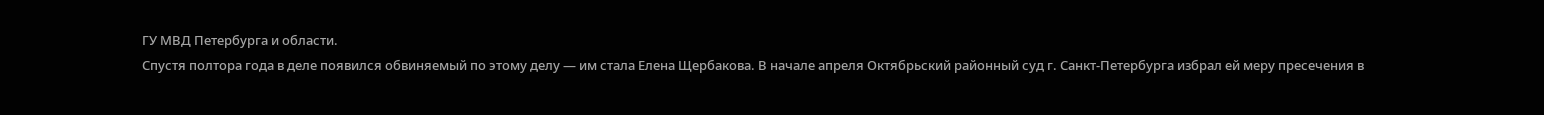ГУ МВД Петербурга и области.
Спустя полтора года в деле появился обвиняемый по этому делу — им стала Елена Щербакова. В начале апреля Октябрьский районный суд г. Санкт-Петербурга избрал ей меру пресечения в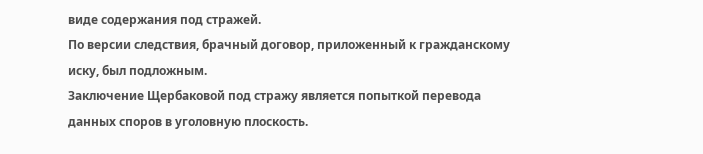виде содержания под стражей.
По версии следствия, брачный договор, приложенный к гражданскому иску, был подложным.
Заключение Щербаковой под стражу является попыткой перевода данных споров в уголовную плоскость.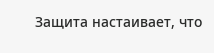Защита настаивает, что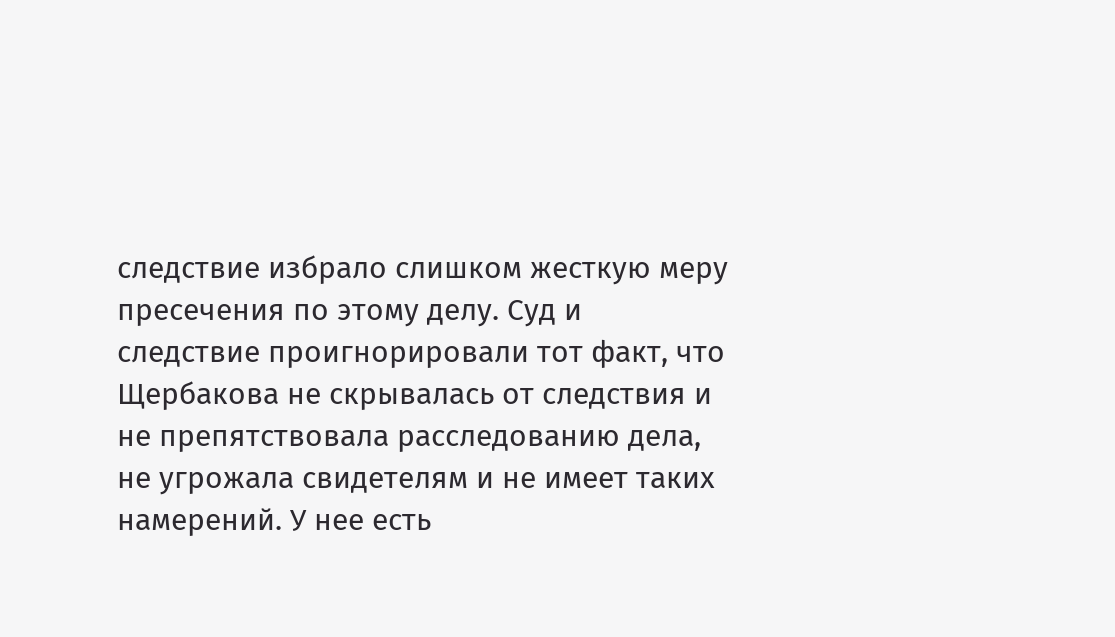следствие избрало слишком жесткую меру пресечения по этому делу. Суд и следствие проигнорировали тот факт, что Щербакова не скрывалась от следствия и не препятствовала расследованию дела, не угрожала свидетелям и не имеет таких намерений. У нее есть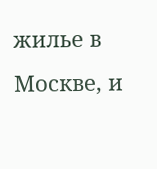жилье в Москве, и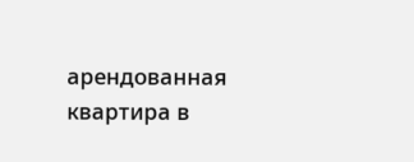арендованная квартира в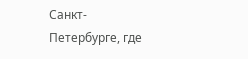Санкт- Петербурге, где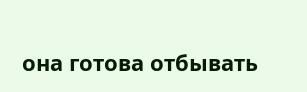она готова отбывать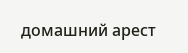домашний арест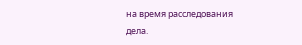на время расследования дела.